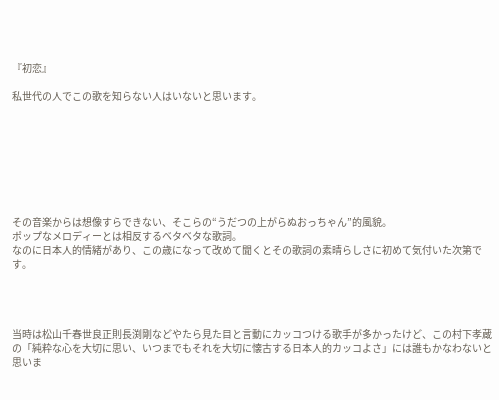『初恋』

私世代の人でこの歌を知らない人はいないと思います。








その音楽からは想像すらできない、そこらの“うだつの上がらぬおっちゃん”的風貌。
ポップなメロディーとは相反するベタベタな歌詞。
なのに日本人的情緒があり、この歳になって改めて聞くとその歌詞の素晴らしさに初めて気付いた次第です。




当時は松山千春世良正則長渕剛などやたら見た目と言動にカッコつける歌手が多かったけど、この村下孝蔵の「純粋な心を大切に思い、いつまでもそれを大切に懐古する日本人的カッコよさ」には誰もかなわないと思いま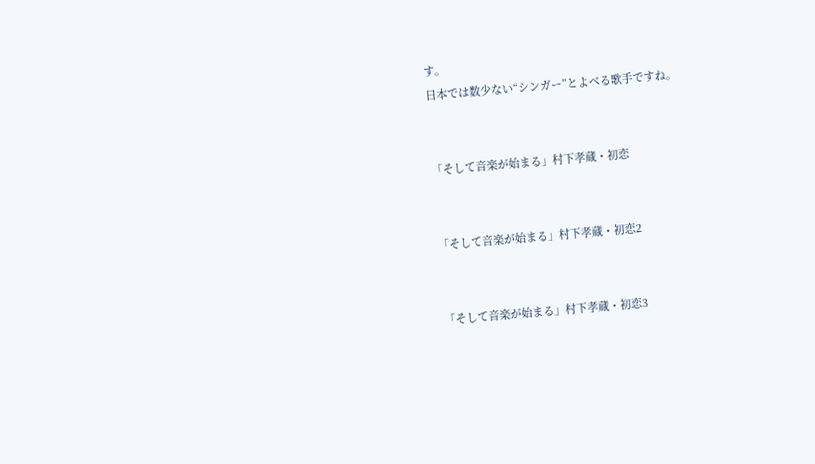す。
日本では数少ない“シンガー”とよべる歌手ですね。


「そして音楽が始まる」村下孝蔵・初恋


「そして音楽が始まる」村下孝蔵・初恋2


「そして音楽が始まる」村下孝蔵・初恋3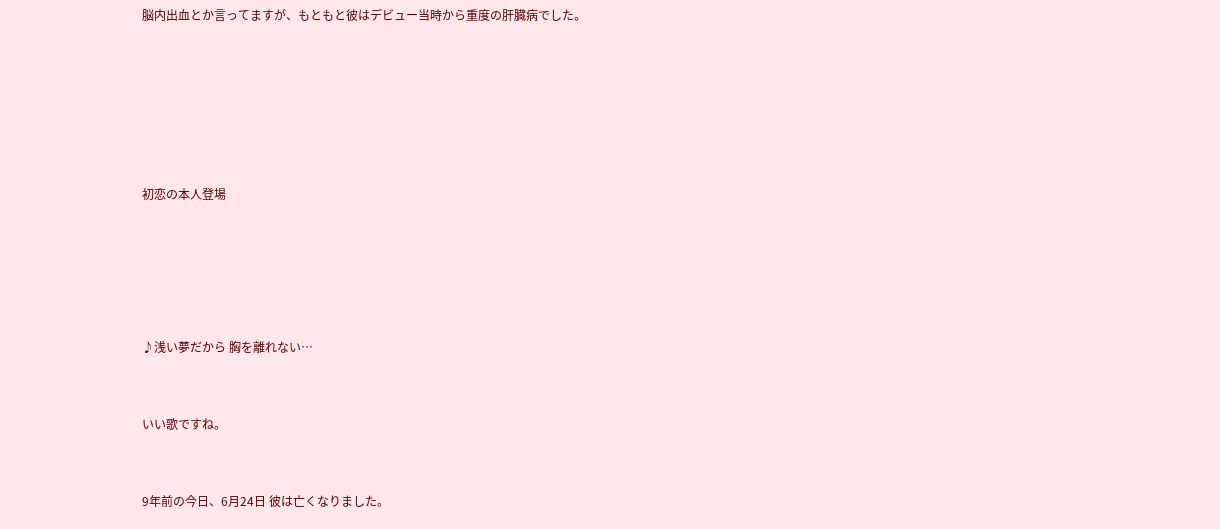脳内出血とか言ってますが、もともと彼はデビュー当時から重度の肝臓病でした。






初恋の本人登場





♪浅い夢だから 胸を離れない…


いい歌ですね。


9年前の今日、6月24日 彼は亡くなりました。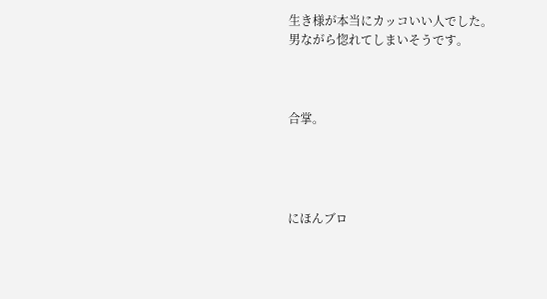生き様が本当にカッコいい人でした。
男ながら惚れてしまいそうです。



合掌。




にほんブロ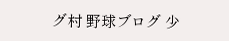グ村 野球ブログ 少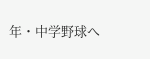年・中学野球へ